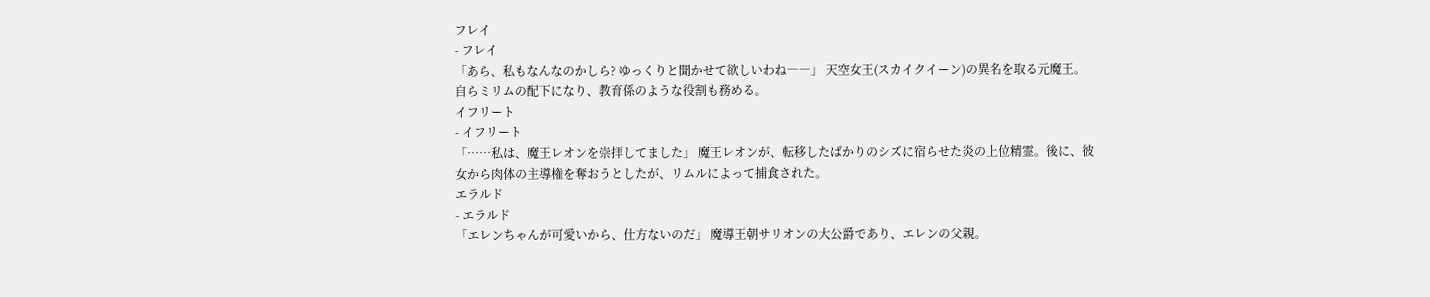フレイ
- フレイ
「あら、私もなんなのかしら? ゆっくりと聞かせて欲しいわね――」 天空女王(スカイクイーン)の異名を取る元魔王。自らミリムの配下になり、教育係のような役割も務める。
イフリート
- イフリート
「……私は、魔王レオンを崇拝してました」 魔王レオンが、転移したばかりのシズに宿らせた炎の上位精霊。後に、彼女から肉体の主導権を奪おうとしたが、リムルによって捕食された。
エラルド
- エラルド
「エレンちゃんが可愛いから、仕方ないのだ」 魔導王朝サリオンの大公爵であり、エレンの父親。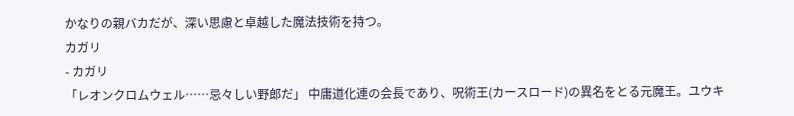かなりの親バカだが、深い思慮と卓越した魔法技術を持つ。
カガリ
- カガリ
「レオンクロムウェル……忌々しい野郎だ」 中庸道化連の会長であり、呪術王(カースロード)の異名をとる元魔王。ユウキ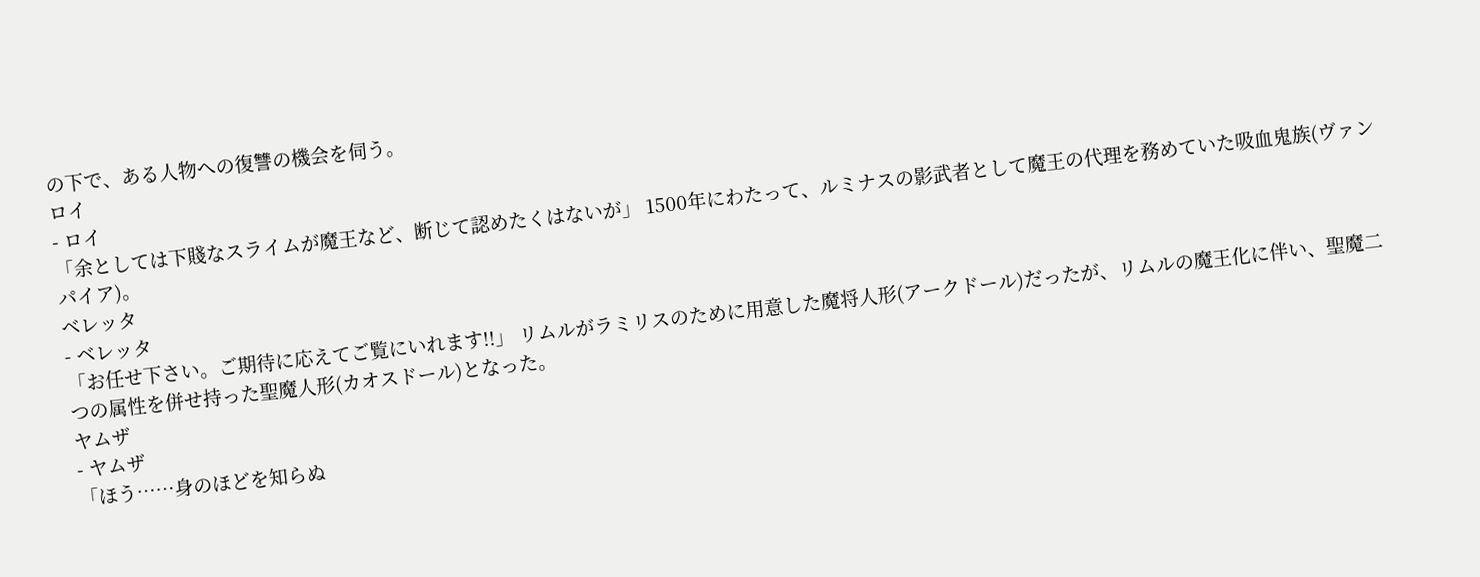の下で、ある人物への復讐の機会を伺う。
ロイ
- ロイ
「余としては下賤なスライムが魔王など、断じて認めたくはないが」 1500年にわたって、ルミナスの影武者として魔王の代理を務めていた吸血鬼族(ヴァンパイア)。
ベレッタ
- ベレッタ
「お任せ下さい。ご期待に応えてご覧にいれます!!」 リムルがラミリスのために用意した魔将人形(アークドール)だったが、リムルの魔王化に伴い、聖魔二つの属性を併せ持った聖魔人形(カオスドール)となった。
ヤムザ
- ヤムザ
「ほう……身のほどを知らぬ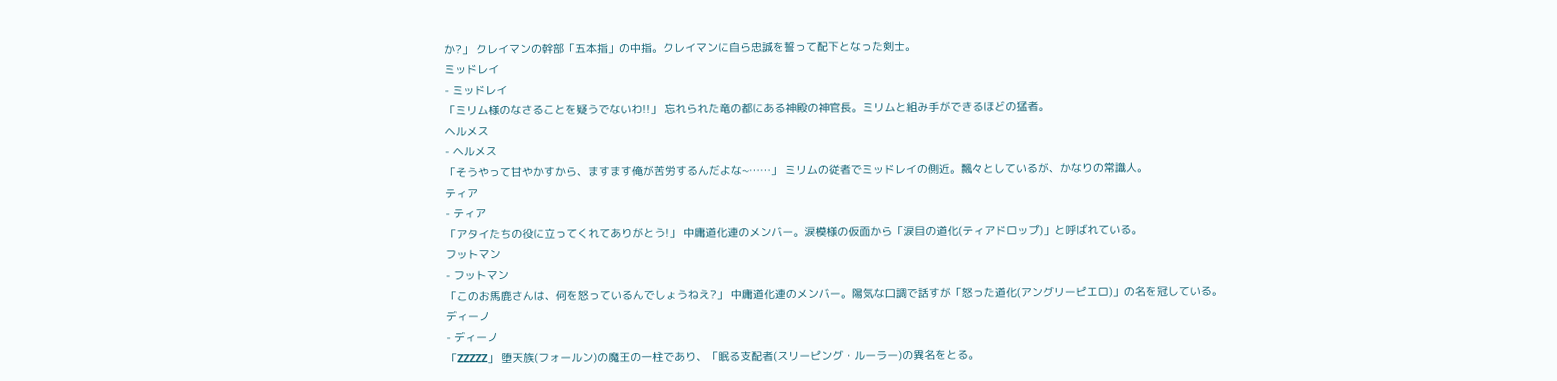か?」 クレイマンの幹部「五本指」の中指。クレイマンに自ら忠誠を誓って配下となった剣士。
ミッドレイ
- ミッドレイ
「ミリム様のなさることを疑うでないわ!!」 忘れられた竜の都にある神殿の神官長。ミリムと組み手ができるほどの猛者。
ヘルメス
- ヘルメス
「そうやって甘やかすから、ますます俺が苦労するんだよな~……」 ミリムの従者でミッドレイの側近。飄々としているが、かなりの常識人。
ティア
- ティア
「アタイたちの役に立ってくれてありがとう!」 中庸道化連のメンバー。涙模様の仮面から「涙目の道化(ティアドロップ)」と呼ばれている。
フットマン
- フットマン
「このお馬鹿さんは、何を怒っているんでしょうねえ?」 中庸道化連のメンバー。陽気な口調で話すが「怒った道化(アングリーピエロ)」の名を冠している。
ディーノ
- ディーノ
「ZZZZZ」 堕天族(フォールン)の魔王の一柱であり、「眠る支配者(スリーピング・ルーラー)の異名をとる。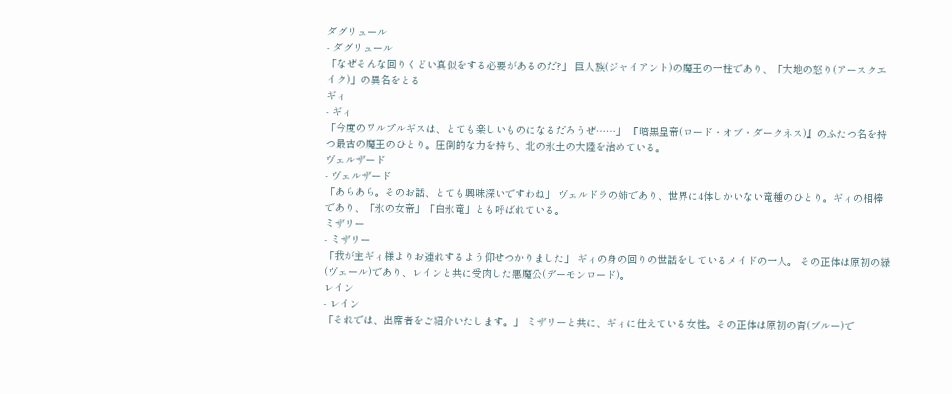ダグリュール
- ダグリュール
「なぜそんな回りくどい真似をする必要があるのだ?」 巨人族(ジャイアント)の魔王の一柱であり、「大地の怒り(アースクエイク)」の異名をとる
ギィ
- ギィ
「今度のワルプルギスは、とても楽しいものになるだろうぜ……」 『暗黒皇帝(ロード・オブ・ダークネス)』のふたつ名を持つ最古の魔王のひとり。圧倒的な力を持ち、北の氷土の大陸を治めている。
ヴェルザード
- ヴェルザード
「あらあら。そのお話、とても興味深いですわね」 ヴェルドラの姉であり、世界に4体しかいない竜種のひとり。ギィの相棒であり、「氷の女帝」「白氷竜」とも呼ばれている。
ミザリー
- ミザリー
「我が主ギィ様よりお連れするよう仰せつかりました」 ギィの身の回りの世話をしているメイドの一人。 その正体は原初の緑(ヴェール)であり、レインと共に受肉した悪魔公(デーモンロード)。
レイン
- レイン
「それでは、出席者をご紹介いたします。」 ミザリーと共に、ギィに仕えている女性。その正体は原初の青(ブルー)で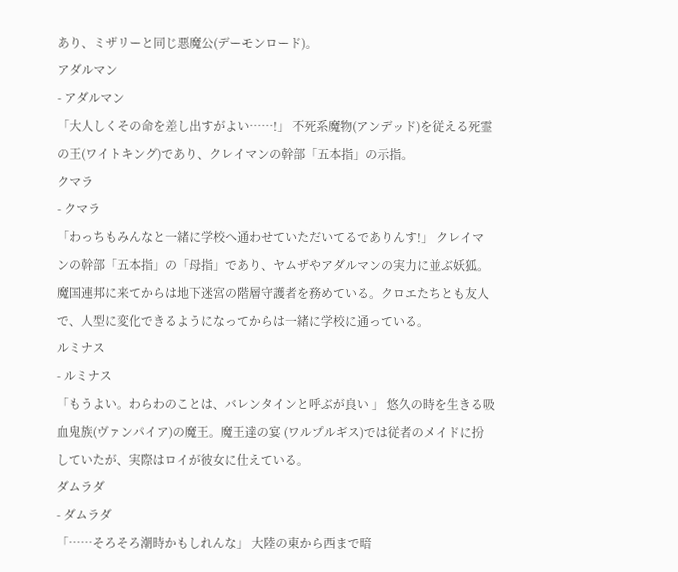あり、ミザリーと同じ悪魔公(デーモンロード)。
アダルマン
- アダルマン
「大人しくその命を差し出すがよい……!」 不死系魔物(アンデッド)を従える死霊の王(ワイトキング)であり、クレイマンの幹部「五本指」の示指。
クマラ
- クマラ
「わっちもみんなと一緒に学校へ通わせていただいてるでありんす!」 クレイマンの幹部「五本指」の「母指」であり、ヤムザやアダルマンの実力に並ぶ妖狐。魔国連邦に来てからは地下迷宮の階層守護者を務めている。クロエたちとも友人で、人型に変化できるようになってからは一緒に学校に通っている。
ルミナス
- ルミナス
「もうよい。わらわのことは、バレンタインと呼ぶが良い 」 悠久の時を生きる吸血鬼族(ヴァンパイア)の魔王。魔王達の宴 (ワルプルギス)では従者のメイドに扮していたが、実際はロイが彼女に仕えている。
ダムラダ
- ダムラダ
「……そろそろ潮時かもしれんな」 大陸の東から西まで暗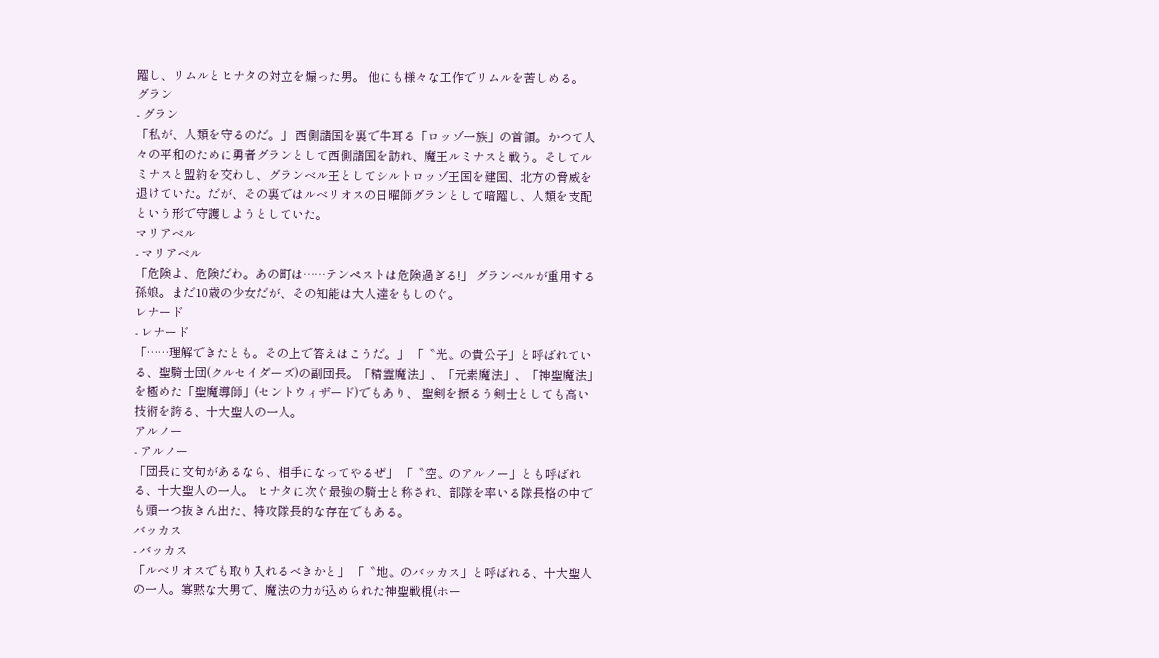躍し、リムルとヒナタの対立を煽った男。 他にも様々な工作でリムルを苦しめる。
グラン
- グラン
「私が、人類を守るのだ。」 西側諸国を裏で牛耳る「ロッゾ一族」の首領。かつて人々の平和のために勇者グランとして西側諸国を訪れ、魔王ルミナスと戦う。そしてルミナスと盟約を交わし、グランベル王としてシルトロッゾ王国を建国、北方の脅威を退けていた。だが、その裏ではルベリオスの日曜師グランとして暗躍し、人類を支配という形で守護しようとしていた。
マリアベル
- マリアベル
「危険よ、危険だわ。あの町は……テンペストは危険過ぎる!」 グランベルが重用する孫娘。まだ10歳の少女だが、その知能は大人達をもしのぐ。
レナード
- レナード
「……理解できたとも。その上で答えはこうだ。」 「〝光〟の貴公子」と呼ばれている、聖騎士団(クルセイダーズ)の副団長。「精霊魔法」、「元素魔法」、「神聖魔法」を極めた「聖魔導師」(セントウィザード)でもあり、 聖剣を振るう剣士としても高い技術を誇る、十大聖人の一人。
アルノー
- アルノー
「団長に文句があるなら、相手になってやるぜ」 「〝空〟のアルノー」とも呼ばれる、十大聖人の一人。 ヒナタに次ぐ最強の騎士と称され、部隊を率いる隊長格の中でも頭一つ抜きん出た、特攻隊長的な存在でもある。
バッカス
- バッカス
「ルベリオスでも取り入れるべきかと」 「〝地〟のバッカス」と呼ばれる、十大聖人の一人。寡黙な大男で、魔法の力が込められた神聖戦棍(ホー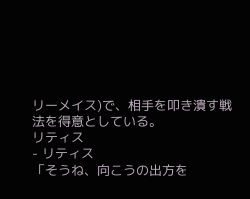リーメイス)で、相手を叩き潰す戦法を得意としている。
リティス
- リティス
「そうね、向こうの出方を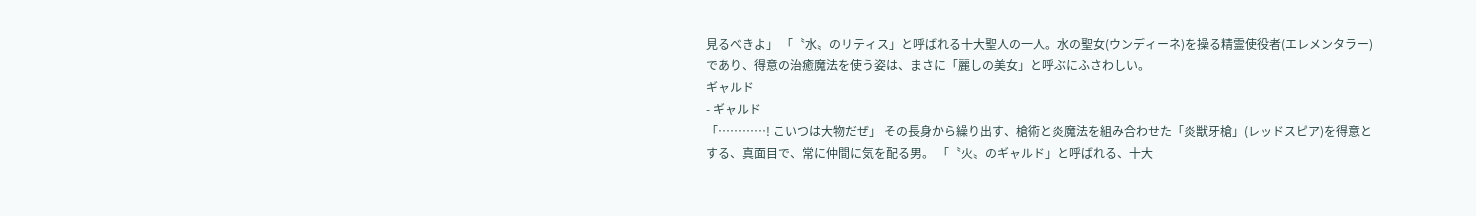見るべきよ」 「〝水〟のリティス」と呼ばれる十大聖人の一人。水の聖女(ウンディーネ)を操る精霊使役者(エレメンタラー)であり、得意の治癒魔法を使う姿は、まさに「麗しの美女」と呼ぶにふさわしい。
ギャルド
- ギャルド
「…………! こいつは大物だぜ」 その長身から繰り出す、槍術と炎魔法を組み合わせた「炎獣牙槍」(レッドスピア)を得意とする、真面目で、常に仲間に気を配る男。 「〝火〟のギャルド」と呼ばれる、十大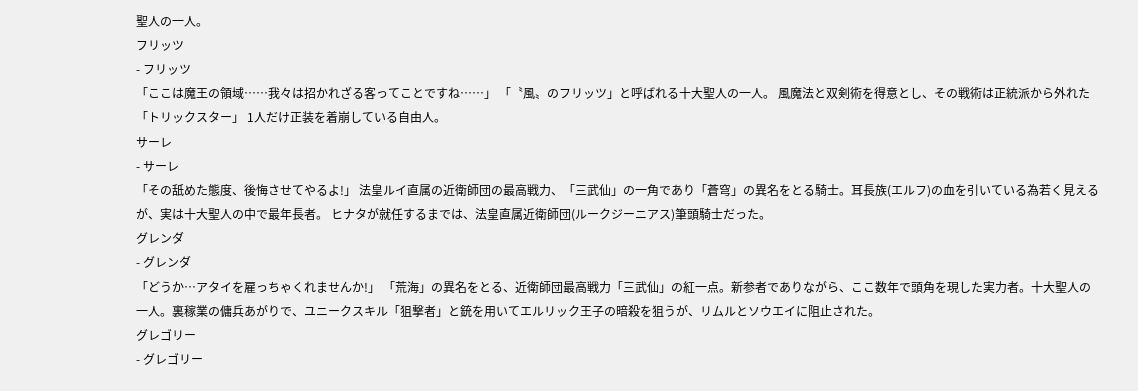聖人の一人。
フリッツ
- フリッツ
「ここは魔王の領域……我々は招かれざる客ってことですね……」 「〝風〟のフリッツ」と呼ばれる十大聖人の一人。 風魔法と双剣術を得意とし、その戦術は正統派から外れた「トリックスター」 1人だけ正装を着崩している自由人。
サーレ
- サーレ
「その舐めた態度、後悔させてやるよ!」 法皇ルイ直属の近衛師団の最高戦力、「三武仙」の一角であり「蒼穹」の異名をとる騎士。耳長族(エルフ)の血を引いている為若く見えるが、実は十大聖人の中で最年長者。 ヒナタが就任するまでは、法皇直属近衛師団(ルークジーニアス)筆頭騎士だった。
グレンダ
- グレンダ
「どうか…アタイを雇っちゃくれませんか!」 「荒海」の異名をとる、近衛師団最高戦力「三武仙」の紅一点。新参者でありながら、ここ数年で頭角を現した実力者。十大聖人の一人。裏稼業の傭兵あがりで、ユニークスキル「狙撃者」と銃を用いてエルリック王子の暗殺を狙うが、リムルとソウエイに阻止された。
グレゴリー
- グレゴリー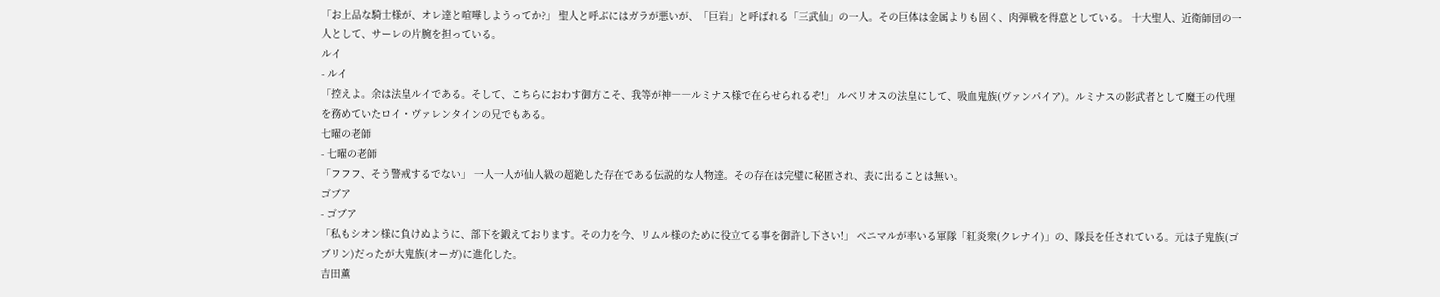「お上品な騎士様が、オレ達と喧嘩しようってか?」 聖人と呼ぶにはガラが悪いが、「巨岩」と呼ばれる「三武仙」の一人。その巨体は金属よりも固く、肉弾戦を得意としている。 十大聖人、近衛師団の一人として、サーレの片腕を担っている。
ルイ
- ルイ
「控えよ。余は法皇ルイである。そして、こちらにおわす御方こそ、我等が神――ルミナス様で在らせられるぞ!」 ルベリオスの法皇にして、吸血鬼族(ヴァンパイア)。ルミナスの影武者として魔王の代理を務めていたロイ・ヴァレンタインの兄でもある。
七曜の老師
- 七曜の老師
「フフフ、そう警戒するでない」 一人一人が仙人級の超絶した存在である伝説的な人物達。その存在は完璧に秘匿され、表に出ることは無い。
ゴブア
- ゴブア
「私もシオン様に負けぬように、部下を鍛えております。その力を今、リムル様のために役立てる事を御許し下さい!」 ベニマルが率いる軍隊「紅炎衆(クレナイ)」の、隊長を任されている。元は子鬼族(ゴブリン)だったが大鬼族(オーガ)に進化した。
吉田薫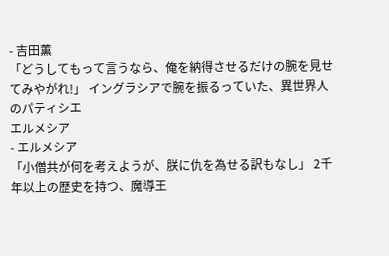- 吉田薫
「どうしてもって言うなら、俺を納得させるだけの腕を見せてみやがれ!」 イングラシアで腕を振るっていた、異世界人のパティシエ
エルメシア
- エルメシア
「小僧共が何を考えようが、朕に仇を為せる訳もなし」 2千年以上の歴史を持つ、魔導王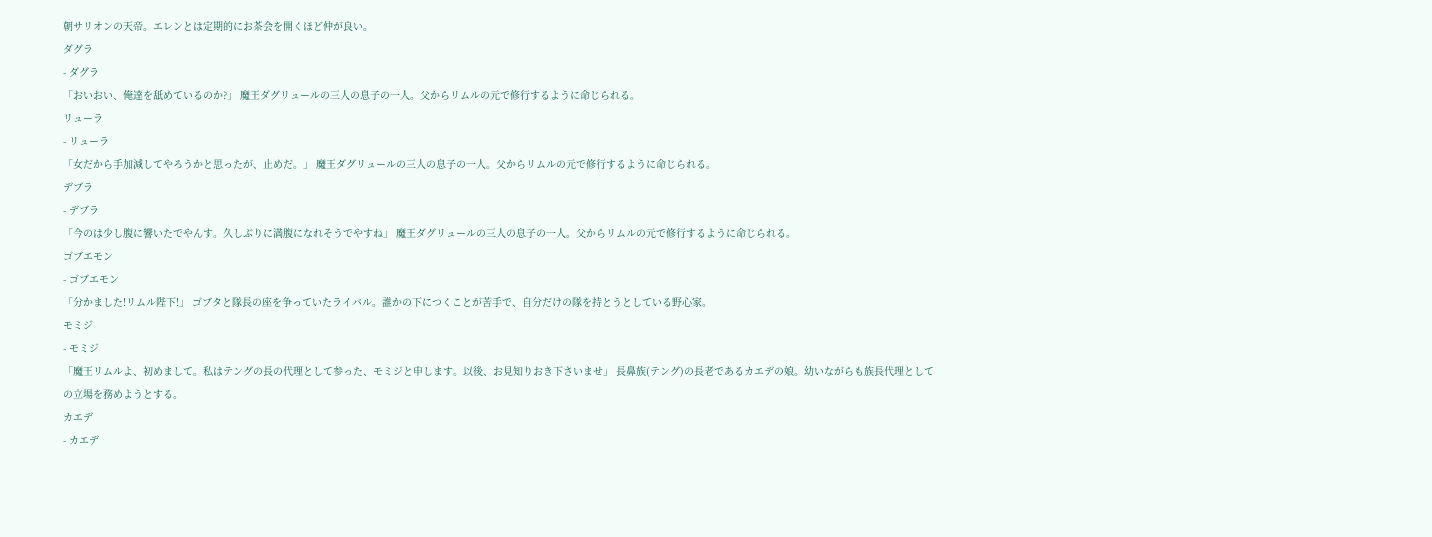朝サリオンの天帝。エレンとは定期的にお茶会を開くほど仲が良い。
ダグラ
- ダグラ
「おいおい、俺達を舐めているのか?」 魔王ダグリュールの三人の息子の一人。父からリムルの元で修行するように命じられる。
リューラ
- リューラ
「女だから手加減してやろうかと思ったが、止めだ。」 魔王ダグリュールの三人の息子の一人。父からリムルの元で修行するように命じられる。
デブラ
- デブラ
「今のは少し腹に響いたでやんす。久しぶりに満腹になれそうでやすね」 魔王ダグリュールの三人の息子の一人。父からリムルの元で修行するように命じられる。
ゴブエモン
- ゴブエモン
「分かました!リムル陛下!」 ゴブタと隊長の座を争っていたライバル。誰かの下につくことが苦手で、自分だけの隊を持とうとしている野心家。
モミジ
- モミジ
「魔王リムルよ、初めまして。私はテングの長の代理として参った、モミジと申します。以後、お見知りおき下さいませ」 長鼻族(テング)の長老であるカエデの娘。幼いながらも族長代理としての立場を務めようとする。
カエデ
- カエデ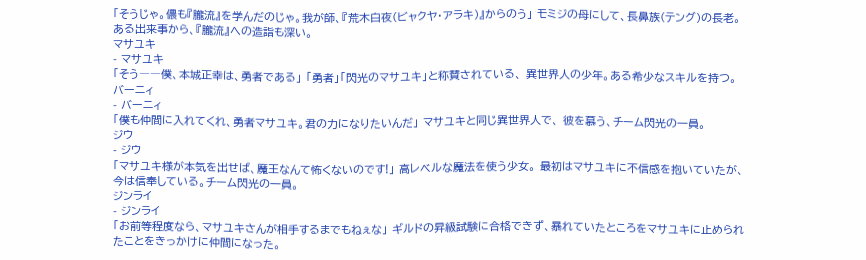「そうじゃ。儂も『朧流』を学んだのじゃ。我が師、『荒木白夜(ビャクヤ・アラキ)』からのう」 モミジの母にして、長鼻族(テング)の長老。ある出来事から、『朧流』への造詣も深い。
マサユキ
- マサユキ
「そう――僕、本城正幸は、勇者である」 「勇者」「閃光のマサユキ」と称賛されている、 異世界人の少年。ある希少なスキルを持つ。
バーニィ
- バーニィ
「僕も仲間に入れてくれ、勇者マサユキ。君の力になりたいんだ」 マサユキと同じ異世界人で、 彼を慕う、チーム閃光の一員。
ジウ
- ジウ
「マサユキ様が本気を出せば、魔王なんて怖くないのです!」 高レベルな魔法を使う少女。 最初はマサユキに不信感を抱いていたが、今は信奉している。チーム閃光の一員。
ジンライ
- ジンライ
「お前等程度なら、マサユキさんが相手するまでもねぇな」 ギルドの昇級試験に合格できず、暴れていたところをマサユキに止められたことをきっかけに仲間になった。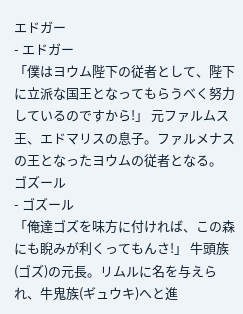エドガー
- エドガー
「僕はヨウム陛下の従者として、陛下に立派な国王となってもらうべく努力しているのですから!」 元ファルムス王、エドマリスの息子。ファルメナスの王となったヨウムの従者となる。
ゴズール
- ゴズール
「俺達ゴズを味方に付ければ、この森にも睨みが利くってもんさ!」 牛頭族(ゴズ)の元長。リムルに名を与えられ、牛鬼族(ギュウキ)へと進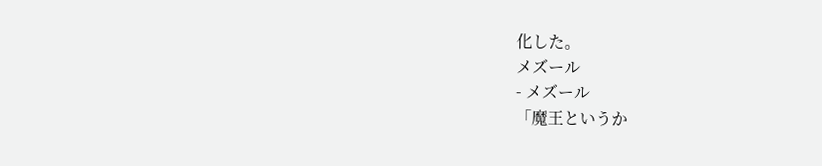化した。
メズール
- メズール
「魔王というか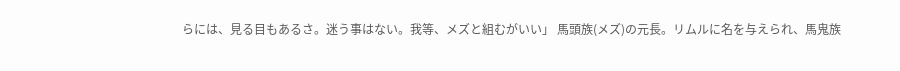らには、見る目もあるさ。迷う事はない。我等、メズと組むがいい」 馬頭族(メズ)の元長。リムルに名を与えられ、馬鬼族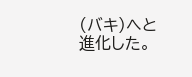(バキ)へと進化した。